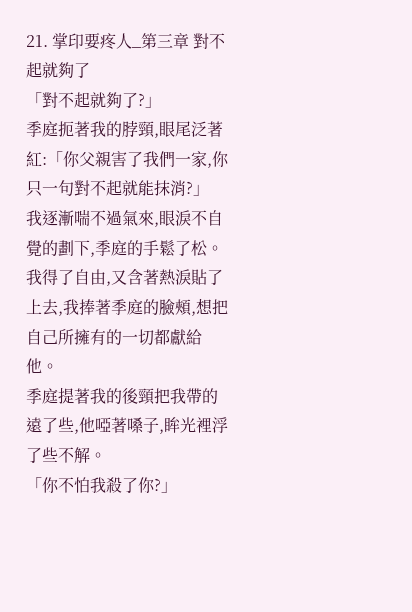21. 掌印要疼人_第三章 對不起就夠了
「對不起就夠了?」
季庭扼著我的脖頸,眼尾泛著紅:「你父親害了我們一家,你只一句對不起就能抹消?」
我逐漸喘不過氣來,眼淚不自覺的劃下,季庭的手鬆了松。
我得了自由,又含著熱淚貼了上去,我捧著季庭的臉頰,想把自己所擁有的一切都獻給他。
季庭提著我的後頸把我帶的遠了些,他啞著嗓子,眸光裡浮了些不解。
「你不怕我殺了你?」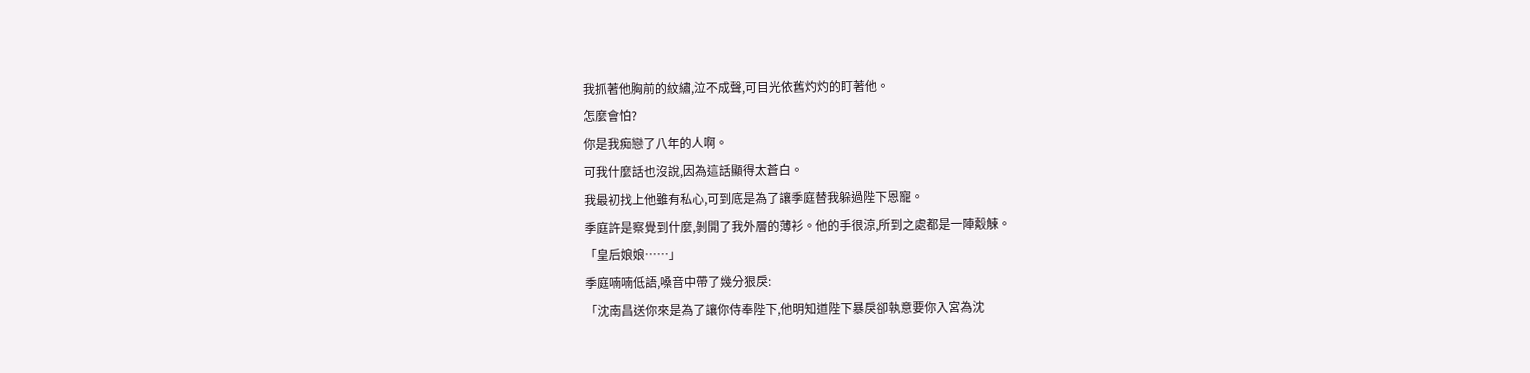我抓著他胸前的紋繡,泣不成聲,可目光依舊灼灼的盯著他。
怎麼會怕?
你是我痴戀了八年的人啊。
可我什麼話也沒說,因為這話顯得太蒼白。
我最初找上他雖有私心,可到底是為了讓季庭替我躲過陛下恩寵。
季庭許是察覺到什麼,剝開了我外層的薄衫。他的手很涼,所到之處都是一陣觳觫。
「皇后娘娘……」
季庭喃喃低語,嗓音中帶了幾分狠戾:
「沈南昌送你來是為了讓你侍奉陛下,他明知道陛下暴戾卻執意要你入宮為沈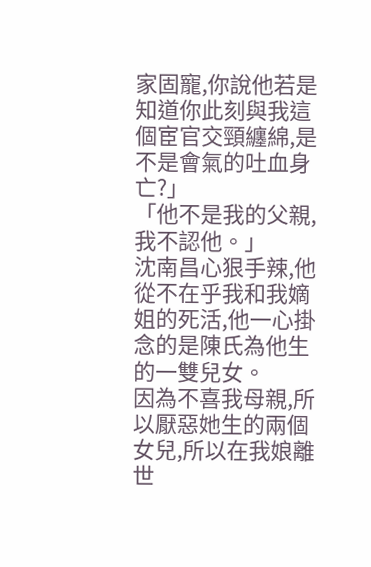家固寵,你說他若是知道你此刻與我這個宦官交頸纏綿,是不是會氣的吐血身亡?」
「他不是我的父親,我不認他。」
沈南昌心狠手辣,他從不在乎我和我嫡姐的死活,他一心掛念的是陳氏為他生的一雙兒女。
因為不喜我母親,所以厭惡她生的兩個女兒,所以在我娘離世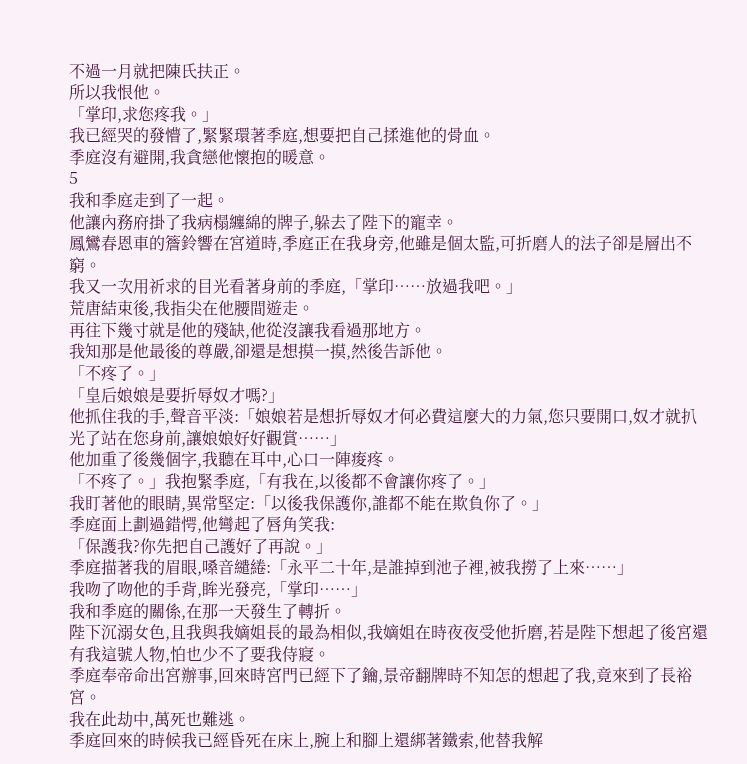不過一月就把陳氏扶正。
所以我恨他。
「掌印,求您疼我。」
我已經哭的發懵了,緊緊環著季庭,想要把自己揉進他的骨血。
季庭沒有避開,我貪戀他懷抱的暖意。
5
我和季庭走到了一起。
他讓內務府掛了我病榻纏綿的牌子,躲去了陛下的寵幸。
鳳鸞春恩車的簷鈴響在宮道時,季庭正在我身旁,他雖是個太監,可折磨人的法子卻是層出不窮。
我又一次用祈求的目光看著身前的季庭,「掌印……放過我吧。」
荒唐結束後,我指尖在他腰間遊走。
再往下幾寸就是他的殘缺,他從沒讓我看過那地方。
我知那是他最後的尊嚴,卻還是想摸一摸,然後告訴他。
「不疼了。」
「皇后娘娘是要折辱奴才嗎?」
他抓住我的手,聲音平淡:「娘娘若是想折辱奴才何必費這麼大的力氣,您只要開口,奴才就扒光了站在您身前,讓娘娘好好觀賞……」
他加重了後幾個字,我聽在耳中,心口一陣痠疼。
「不疼了。」我抱緊季庭,「有我在,以後都不會讓你疼了。」
我盯著他的眼睛,異常堅定:「以後我保護你,誰都不能在欺負你了。」
季庭面上劃過錯愕,他彎起了唇角笑我:
「保護我?你先把自己護好了再說。」
季庭描著我的眉眼,嗓音繾綣:「永平二十年,是誰掉到池子裡,被我撈了上來……」
我吻了吻他的手背,眸光發亮,「掌印……」
我和季庭的關係,在那一天發生了轉折。
陛下沉溺女色,且我與我嫡姐長的最為相似,我嫡姐在時夜夜受他折磨,若是陛下想起了後宮還有我這號人物,怕也少不了要我侍寢。
季庭奉帝命出宮辦事,回來時宮門已經下了鑰,景帝翻牌時不知怎的想起了我,竟來到了長裕宮。
我在此劫中,萬死也難逃。
季庭回來的時候我已經昏死在床上,腕上和腳上還綁著鐵索,他替我解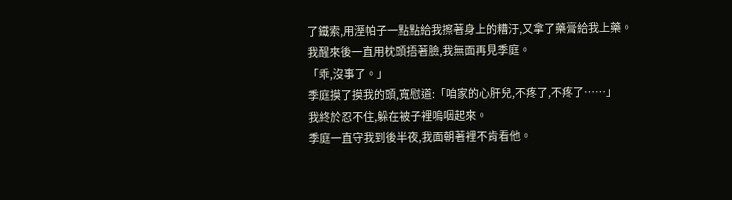了鐵索,用溼帕子一點點給我擦著身上的糟汙,又拿了藥膏給我上藥。
我醒來後一直用枕頭捂著臉,我無面再見季庭。
「乖,沒事了。」
季庭摸了摸我的頭,寬慰道:「咱家的心肝兒,不疼了,不疼了……」
我終於忍不住,躲在被子裡嗚咽起來。
季庭一直守我到後半夜,我面朝著裡不肯看他。